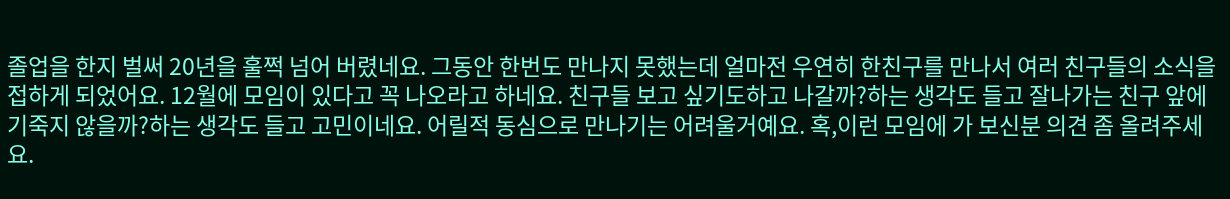졸업을 한지 벌써 20년을 훌쩍 넘어 버렸네요. 그동안 한번도 만나지 못했는데 얼마전 우연히 한친구를 만나서 여러 친구들의 소식을 접하게 되었어요. 12월에 모임이 있다고 꼭 나오라고 하네요. 친구들 보고 싶기도하고 나갈까?하는 생각도 들고 잘나가는 친구 앞에 기죽지 않을까?하는 생각도 들고 고민이네요. 어릴적 동심으로 만나기는 어려울거예요. 혹,이런 모임에 가 보신분 의견 좀 올려주세요.